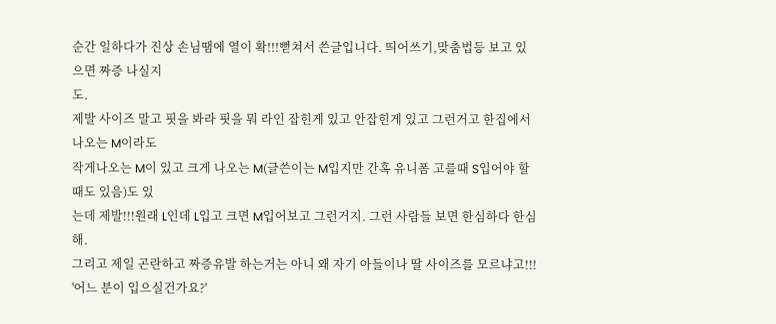순간 일하다가 진상 손님땜에 열이 확!!!뻗쳐서 쓴글입니다. 띄어쓰기,맞춤법등 보고 있으면 짜증 나실지
도.
제발 사이즈 말고 핏을 봐라 핏을 뭐 라인 잡힌게 있고 안잡힌게 있고 그런거고 한집에서 나오는 M이라도
작게나오는 M이 있고 크게 나오는 M(글쓴이는 M입지만 간혹 유니폼 고를때 S입어야 할때도 있음)도 있
는데 제발!!!원래 L인데 L입고 크면 M입어보고 그런거지. 그런 사람들 보면 한심하다 한심해.
그리고 제일 곤란하고 짜증유발 하는거는 아니 왜 자기 아들이나 딸 사이즈를 모르냐고!!!
'어느 분이 입으실건가요?'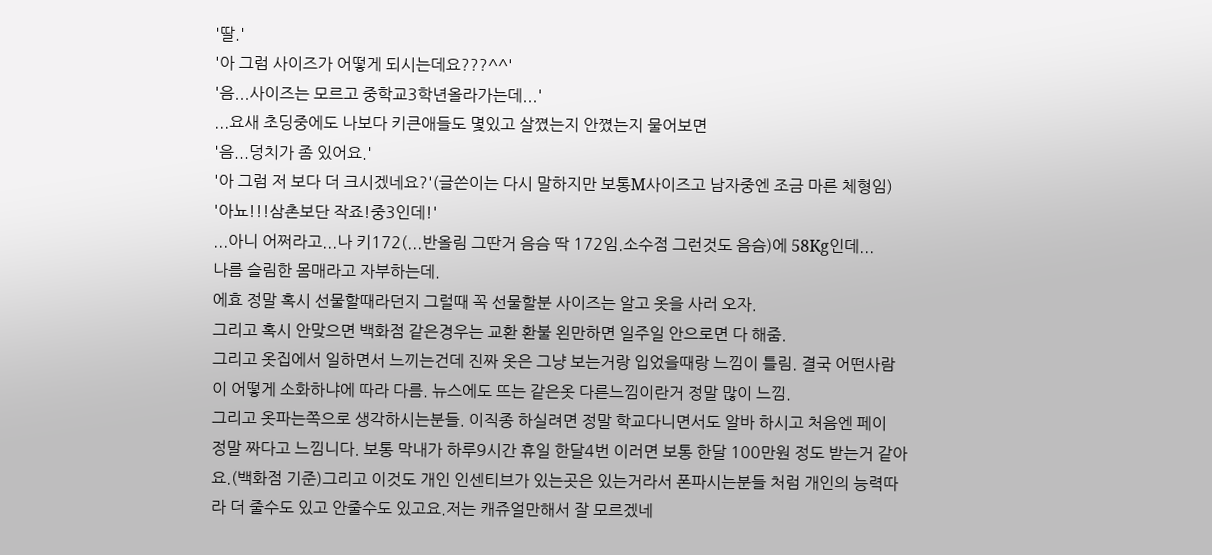'딸.'
'아 그럼 사이즈가 어떻게 되시는데요???^^'
'음...사이즈는 모르고 중학교3학년올라가는데...'
...요새 초딩중에도 나보다 키큰애들도 몇있고 살쪘는지 안쪘는지 물어보면
'음...덩치가 좀 있어요.'
'아 그럼 저 보다 더 크시겠네요?'(글쓴이는 다시 말하지만 보통M사이즈고 남자중엔 조금 마른 체형임)
'아뇨!!!삼촌보단 작죠!중3인데!'
...아니 어쩌라고...나 키172(...반올림 그딴거 음슴 딱 172임.소수점 그런것도 음슴)에 58Kg인데...
나름 슬림한 몸매라고 자부하는데.
에효 정말 혹시 선물할때라던지 그럴때 꼭 선물할분 사이즈는 알고 옷을 사러 오자.
그리고 혹시 안맞으면 백화점 같은경우는 교환 환불 왼만하면 일주일 안으로면 다 해줌.
그리고 옷집에서 일하면서 느끼는건데 진짜 옷은 그냥 보는거랑 입었을때랑 느낌이 틀림. 결국 어떤사람
이 어떻게 소화하냐에 따라 다름. 뉴스에도 뜨는 같은옷 다른느낌이란거 정말 많이 느낌.
그리고 옷파는쪽으로 생각하시는분들. 이직종 하실려면 정말 학교다니면서도 알바 하시고 처음엔 페이
정말 짜다고 느낌니다. 보통 막내가 하루9시간 휴일 한달4번 이러면 보통 한달 100만원 정도 받는거 같아
요.(백화점 기준)그리고 이것도 개인 인센티브가 있는곳은 있는거라서 폰파시는분들 처럼 개인의 능력따
라 더 줄수도 있고 안줄수도 있고요.저는 캐쥬얼만해서 잘 모르겠네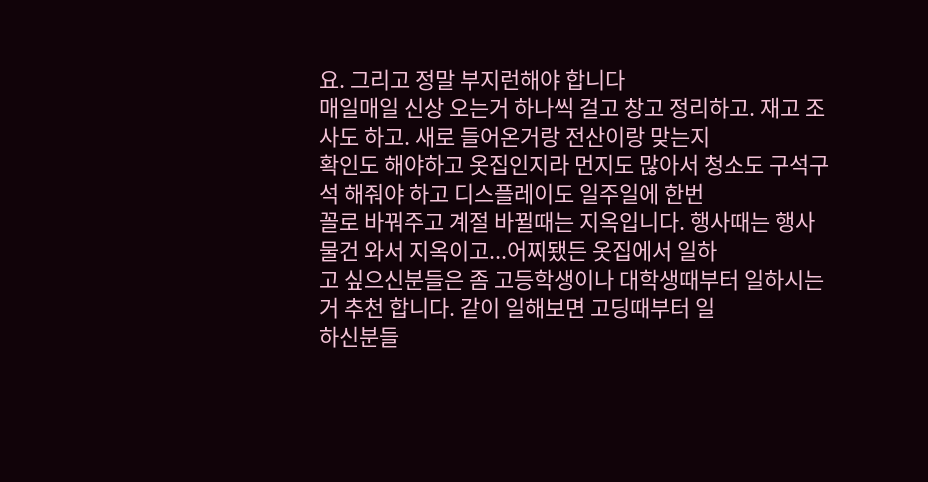요. 그리고 정말 부지런해야 합니다
매일매일 신상 오는거 하나씩 걸고 창고 정리하고. 재고 조사도 하고. 새로 들어온거랑 전산이랑 맞는지
확인도 해야하고 옷집인지라 먼지도 많아서 청소도 구석구석 해줘야 하고 디스플레이도 일주일에 한번
꼴로 바꿔주고 계절 바뀔때는 지옥입니다. 행사때는 행사물건 와서 지옥이고...어찌됐든 옷집에서 일하
고 싶으신분들은 좀 고등학생이나 대학생때부터 일하시는거 추천 합니다. 같이 일해보면 고딩때부터 일
하신분들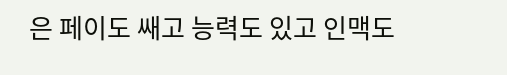은 페이도 쌔고 능력도 있고 인맥도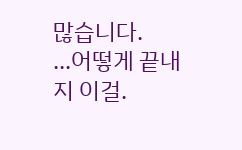많습니다.
...어떻게 끝내지 이걸.